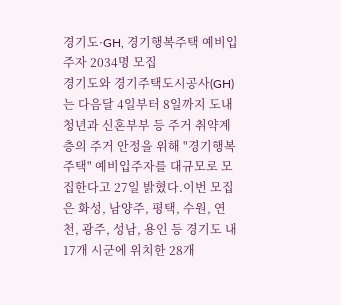경기도·GH, 경기행복주택 예비입주자 2034명 모집
경기도와 경기주택도시공사(GH)는 다음달 4일부터 8일까지 도내 청년과 신혼부부 등 주거 취약계층의 주거 안정을 위해 "경기행복주택" 예비입주자를 대규모로 모집한다고 27일 밝혔다.이번 모집은 화성, 남양주, 평택, 수원, 연천, 광주, 성남, 용인 등 경기도 내 17개 시군에 위치한 28개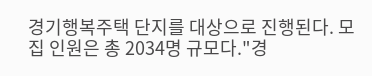경기행복주택 단지를 대상으로 진행된다. 모집 인원은 총 2034명 규모다."경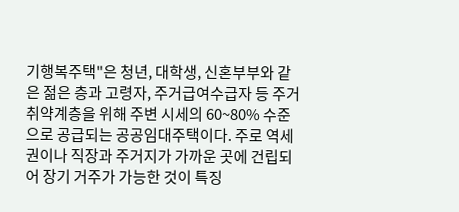기행복주택"은 청년, 대학생, 신혼부부와 같은 젊은 층과 고령자, 주거급여수급자 등 주거 취약계층을 위해 주변 시세의 60~80% 수준으로 공급되는 공공임대주택이다. 주로 역세권이나 직장과 주거지가 가까운 곳에 건립되어 장기 거주가 가능한 것이 특징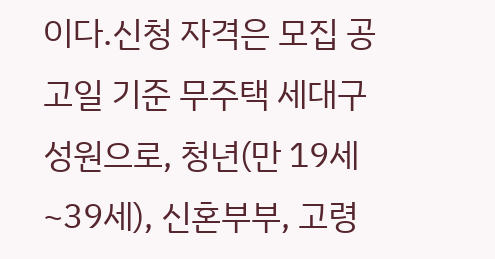이다.신청 자격은 모집 공고일 기준 무주택 세대구성원으로, 청년(만 19세~39세), 신혼부부, 고령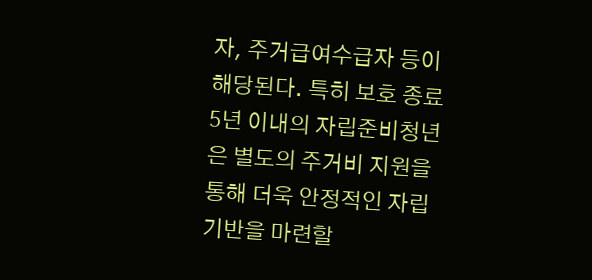자, 주거급여수급자 등이 해당된다. 특히 보호 종료 5년 이내의 자립준비청년은 별도의 주거비 지원을 통해 더욱 안정적인 자립 기반을 마련할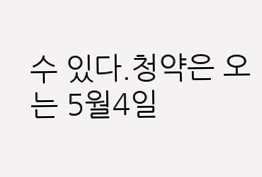수 있다.청약은 오는 5월4일